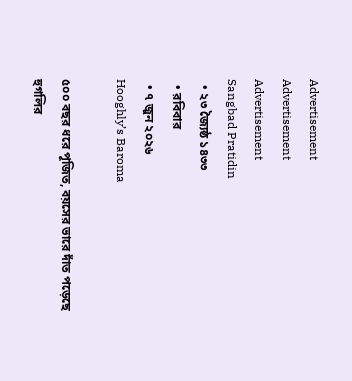Advertisement
Advertisement
Advertisement
Sangbad Pratidin
  • ২৩ জ্যৈষ্ঠ ১৪৩৩
  • রবিবার
  • ৭ জুন ২০২৬
Hooghly’s Baroma

৫০০ বছর ধরে পূজিত, বয়সের ভারে দাঁত পড়েছে হুগলির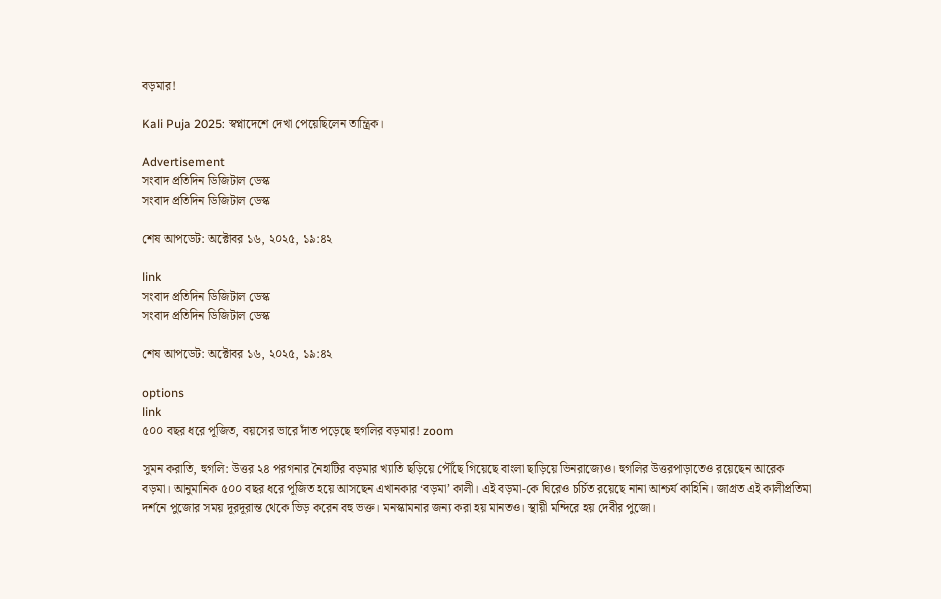বড়মার!

Kali Puja 2025: স্বপ্নাদেশে দেখা পেয়েছিলেন তান্ত্রিক।

Advertisement
সংবাদ প্রতিদিন ডিজিটাল ডেস্ক
সংবাদ প্রতিদিন ডিজিটাল ডেস্ক

শেষ আপডেট: অক্টোবর ১৬, ২০২৫, ১৯:৪২

link
সংবাদ প্রতিদিন ডিজিটাল ডেস্ক
সংবাদ প্রতিদিন ডিজিটাল ডেস্ক

শেষ আপডেট: অক্টোবর ১৬, ২০২৫, ১৯:৪২

options
link
৫০০ বছর ধরে পূজিত, বয়সের ভারে দাঁত পড়েছে হুগলির বড়মার! zoom

সুমন করাতি, হুগলি: উত্তর ২৪ পরগনার নৈহাটির বড়মার খ্যাতি ছড়িয়ে পৌঁছে গিয়েছে বাংলা ছাড়িয়ে ভিনরাজ্যেও। হুগলির উত্তরপাড়াতেও রয়েছেন আরেক বড়মা। আনুমানিক ৫০০ বছর ধরে পূজিত হয়ে আসছেন এখানকার ‘বড়মা’ কালী। এই বড়মা-কে ঘিরেও চর্চিত রয়েছে নানা আশ্চর্য কাহিনি। জাগ্রত এই কালীপ্রতিমা দর্শনে পুজোর সময় দূরদূরান্ত থেকে ভিড় করেন বহু ভক্ত। মনস্কামনার জন্য করা হয় মানতও। স্থায়ী মন্দিরে হয় দেবীর পুজো।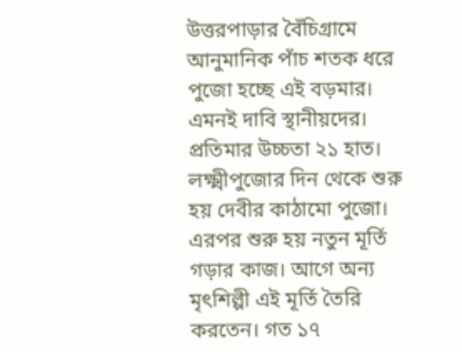উত্তরপাড়ার বৈঁচিগ্রামে আনুমানিক পাঁচ শতক ধরে পুজো হচ্ছে এই বড়মার। এমনই দাবি স্থানীয়দের। প্রতিমার উচ্চতা ২১ হাত। লক্ষ্মীপুজোর দিন থেকে শুরু হয় দেবীর কাঠামো পুজো। এরপর শুরু হয় নতুন মূর্তি গড়ার কাজ। আগে অন্য মৃৎশিল্পী এই মূর্তি তৈরি করতেন। গত ১৭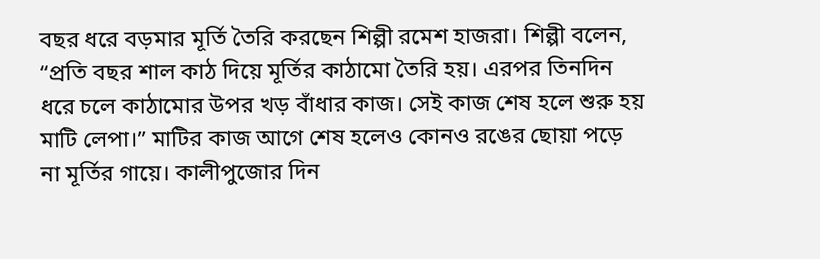বছর ধরে বড়মার মূর্তি তৈরি করছেন শিল্পী রমেশ হাজরা। শিল্পী বলেন, “প্রতি বছর শাল কাঠ দিয়ে মূর্তির কাঠামো তৈরি হয়। এরপর তিনদিন ধরে চলে কাঠামোর উপর খড় বাঁধার কাজ। সেই কাজ শেষ হলে শুরু হয় মাটি লেপা।” মাটির কাজ আগে শেষ হলেও কোনও রঙের ছোয়া পড়ে না মূর্তির গায়ে। কালীপুজোর দিন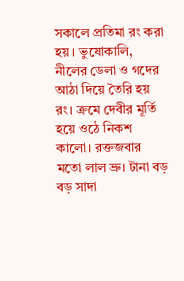সকালে প্রতিমা রং করা হয়। ভুষোকালি, নীলের ডেলা ও গদের আঠা দিয়ে তৈরি হয় রং। ক্রমে দেবীর মূর্তি হয়ে ওঠে নিকশ কালো। রক্তজবার মতো লাল ভ্রু। টানা বড় বড় সাদা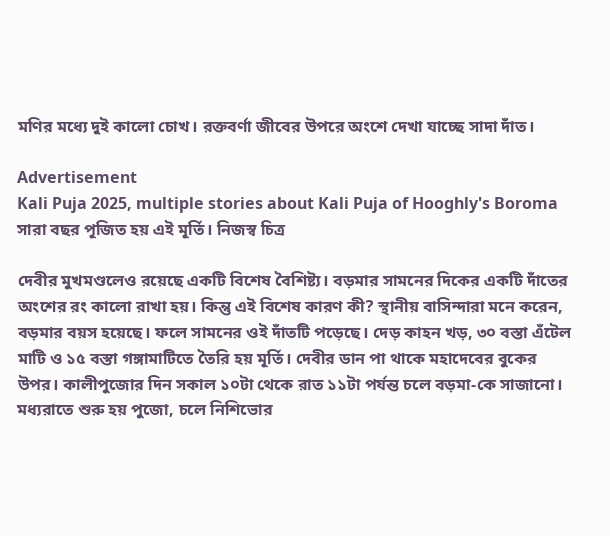মণির মধ্যে দুই কালো চোখ। রক্তবর্ণা জীবের উপরে অংশে দেখা যাচ্ছে সাদা দাঁত।

Advertisement
Kali Puja 2025, multiple stories about Kali Puja of Hooghly's Boroma
সারা বছর পূজিত হয় এই মূর্তি। নিজস্ব চিত্র

দেবীর মুখমণ্ডলেও রয়েছে একটি বিশেষ বৈশিষ্ট্য। বড়মার সামনের দিকের একটি দাঁতের অংশের রং কালো রাখা হয়। কিন্তু এই বিশেষ কারণ কী? স্থানীয় বাসিন্দারা মনে করেন, বড়মার বয়স হয়েছে। ফলে সামনের ওই দাঁতটি পড়েছে। দেড় কাহন খড়, ৩০ বস্তা এঁটেল মাটি ও ১৫ বস্তা গঙ্গামাটিতে তৈরি হয় মূর্তি। দেবীর ডান পা থাকে মহাদেবের বুকের উপর। কালীপুজোর দিন সকাল ১০টা থেকে রাত ১১টা পর্যন্ত চলে বড়মা-কে সাজানো। মধ্যরাতে শুরু হয় পুজো, চলে নিশিভোর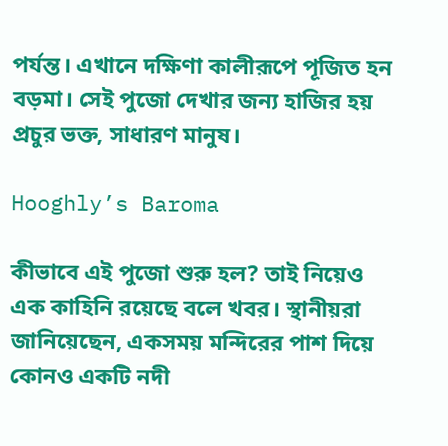পর্যন্ত। এখানে দক্ষিণা কালীরূপে পূজিত হন বড়মা। সেই পুজো দেখার জন্য হাজির হয় প্রচুর ভক্ত, সাধারণ মানুষ।

Hooghly’s Baroma

কীভাবে এই পুজো শুরু হল? তাই নিয়েও এক কাহিনি রয়েছে বলে খবর। স্থানীয়রা জানিয়েছেন, একসময় মন্দিরের পাশ দিয়ে কোনও একটি নদী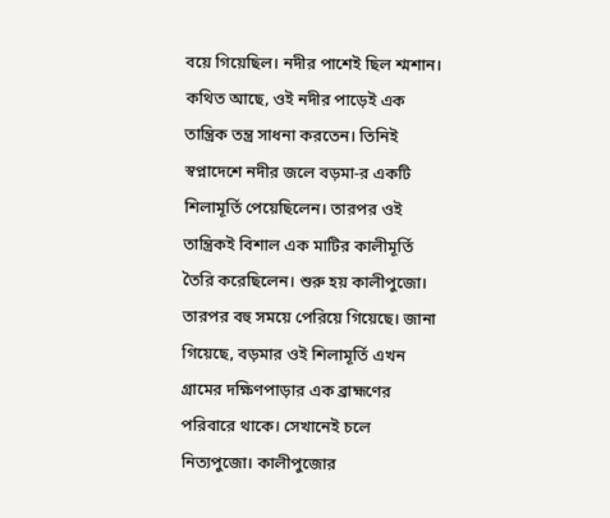বয়ে গিয়েছিল। নদীর পাশেই ছিল শ্মশান। কথিত আছে, ওই নদীর পাড়েই এক তান্ত্রিক তন্ত্র সাধনা করতেন। তিনিই স্বপ্নাদেশে নদীর জলে বড়মা-র একটি শিলামূর্তি পেয়েছিলেন। তারপর ওই তান্ত্রিকই বিশাল এক মাটির কালীমূর্তি তৈরি করেছিলেন। শুরু হয় কালীপুজো। তারপর বহু সময়ে পেরিয়ে গিয়েছে। জানা গিয়েছে, বড়মার ওই শিলামূর্তি এখন গ্রামের দক্ষিণপাড়ার এক ব্রাহ্মণের পরিবারে থাকে। সেখানেই চলে নিত্যপুজো। কালীপুজোর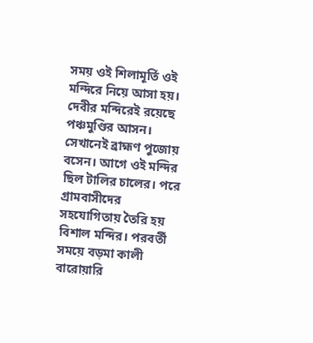সময় ওই শিলামূর্তি ওই মন্দিরে নিয়ে আসা হয়। দেবীর মন্দিরেই রয়েছে পঞ্চমুণ্ডির আসন। সেখানেই ব্রাহ্মণ পুজোয় বসেন। আগে ওই মন্দির ছিল টালির চালের। পরে গ্রামবাসীদের সহযোগিতায় তৈরি হয় বিশাল মন্দির। পরবর্তী সময়ে বড়মা কালী বারোয়ারি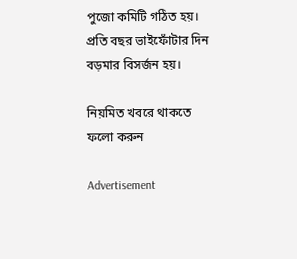পুজো কমিটি গঠিত হয়। প্রতি বছর ভাইফোঁটার দিন বড়মার বিসর্জন হয়।

নিয়মিত খবরে থাকতে ফলো করুন

Advertisement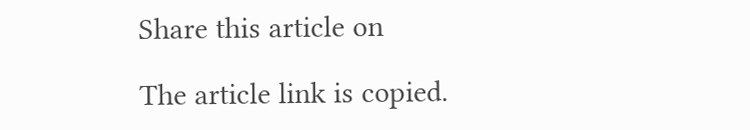Share this article on

The article link is copied.